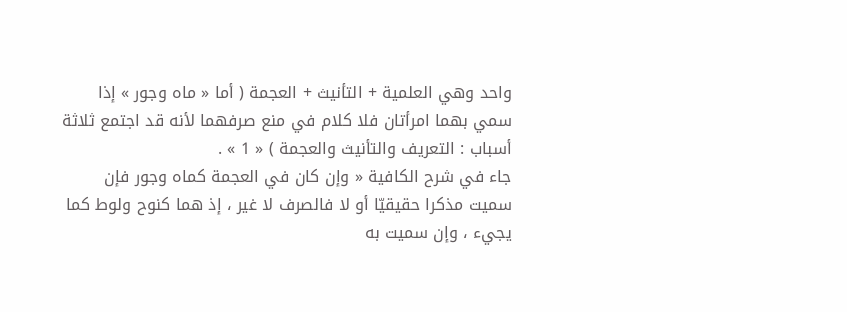واحد وهي العلمية + التأنيث + العجمة ( أما « ماه وجور » إذا سمي بهما امرأتان فلا كلام في منع صرفهما لأنه قد اجتمع ثلاثة أسباب : التعريف والتأنيث والعجمة ) « 1 » .
جاء في شرح الكافية « وإن كان في العجمة كماه وجور فإن سميت مذكرا حقيقيّا أو لا فالصرف لا غير ، إذ هما كنوح ولوط كما يجيء ، وإن سميت به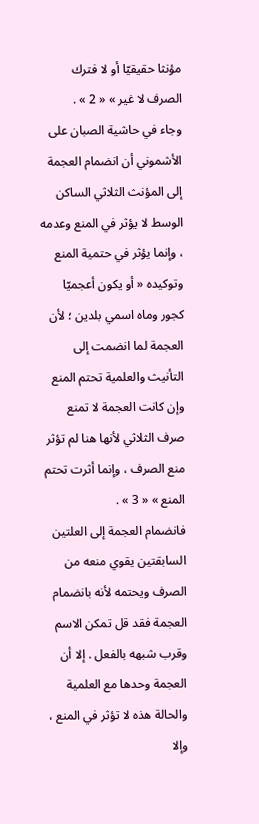مؤنثا حقيقيّا أو لا فترك الصرف لا غير » « 2 » .
وجاء في حاشية الصبان على الأشموني أن انضمام العجمة إلى المؤنث الثلاثي الساكن الوسط لا يؤثر في المنع وعدمه ، وإنما يؤثر في حتمية المنع وتوكيده « أو يكون أعجميّا كجور وماه اسمي بلدين ؛ لأن العجمة لما انضمت إلى التأنيث والعلمية تحتم المنع وإن كانت العجمة لا تمنع صرف الثلاثي لأنها هنا لم تؤثر منع الصرف ، وإنما أثرت تحتم المنع » « 3 » .
فانضمام العجمة إلى العلتين السابقتين يقوي منعه من الصرف ويحتمه لأنه بانضمام العجمة فقد قل تمكن الاسم وقرب شبهه بالفعل . إلا أن العجمة وحدها مع العلمية والحالة هذه لا تؤثر في المنع ، وإلا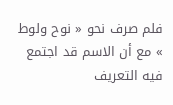فلم صرف نحو « نوح ولوط » مع أن الاسم قد اجتمع فيه التعريف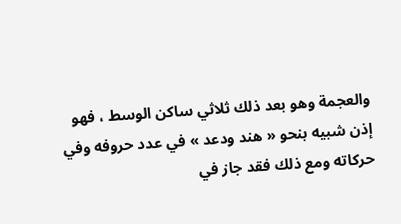والعجمة وهو بعد ذلك ثلاثي ساكن الوسط ، فهو إذن شبيه بنحو « هند ودعد » في عدد حروفه وفي حركاته ومع ذلك فقد جاز في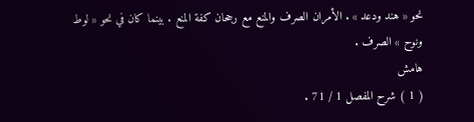نحو « هند ودعد » . الأمران الصرف والمنع مع رجحان كفة المنع . بينما كان في نحو « لوط ونوح » الصرف .
هامش
( 1 ) شرح المفصل 1 / 71 .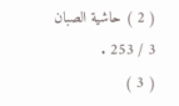( 2 ) حاشية الصبان 3 / 253 .
( 3 )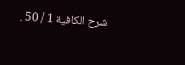شرح الكافية 1 / 50 .